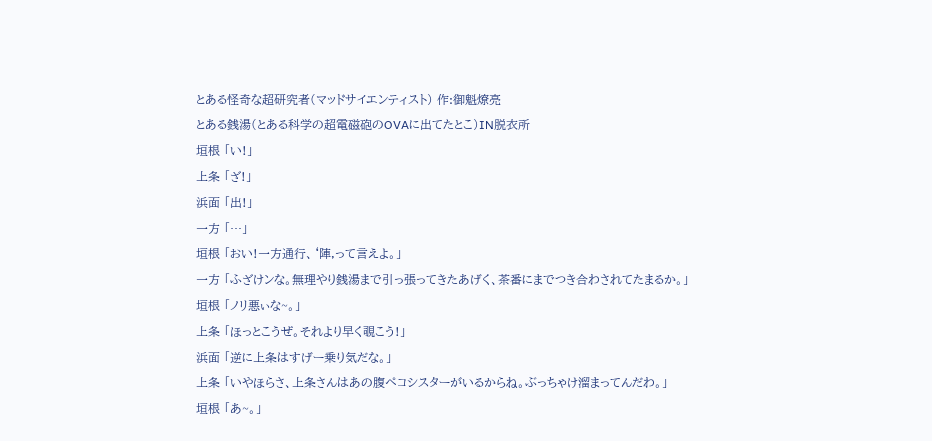とある怪奇な超研究者(マッドサイエンティスト) 作:御魁燎亮
とある銭湯(とある科学の超電磁砲のOVAに出てたとこ)IN脱衣所
垣根 「い!」
上条 「ざ!」
浜面 「出!」
一方 「…」
垣根 「おい!一方通行、‘陣,って言えよ。」
一方 「ふざけンな。無理やり銭湯まで引っ張ってきたあげく、茶番にまでつき合わされてたまるか。」
垣根 「ノリ悪ぃな~。」
上条 「ほっとこうぜ。それより早く覗こう!」
浜面 「逆に上条はすげー乗り気だな。」
上条 「いやほらさ、上条さんはあの腹ペコシスターがいるからね。ぶっちゃけ溜まってんだわ。」
垣根 「あ~。」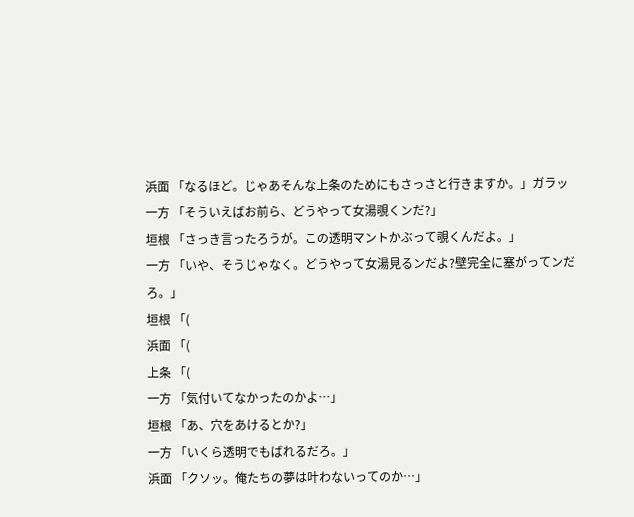浜面 「なるほど。じゃあそんな上条のためにもさっさと行きますか。」ガラッ
一方 「そういえばお前ら、どうやって女湯覗くンだ?」
垣根 「さっき言ったろうが。この透明マントかぶって覗くんだよ。」
一方 「いや、そうじゃなく。どうやって女湯見るンだよ?壁完全に塞がってンだろ。」
垣根 「(
浜面 「(
上条 「(
一方 「気付いてなかったのかよ…」
垣根 「あ、穴をあけるとか?」
一方 「いくら透明でもばれるだろ。」
浜面 「クソッ。俺たちの夢は叶わないってのか…」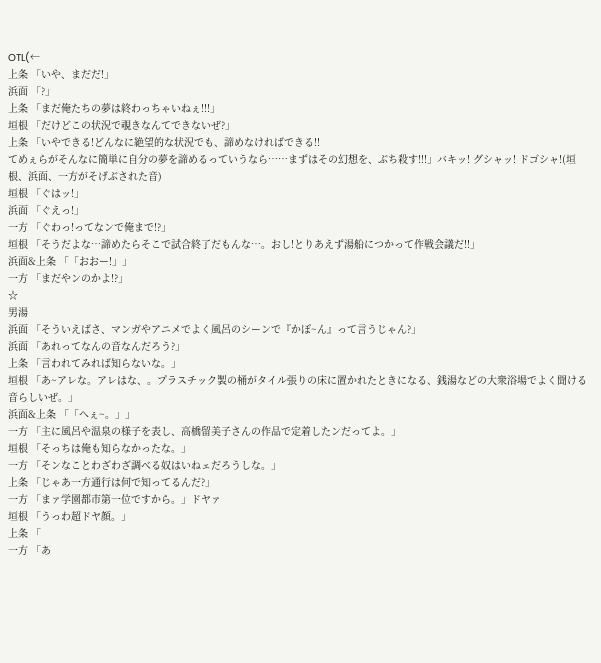OTL(←
上条 「いや、まだだ!」
浜面 「?」
上条 「まだ俺たちの夢は終わっちゃいねぇ!!!」
垣根 「だけどこの状況で覗きなんてできないぜ?」
上条 「いやできる!どんなに絶望的な状況でも、諦めなければできる!!
てめぇらがそんなに簡単に自分の夢を諦めるっていうなら……まずはその幻想を、ぶち殺す!!!」バキッ! グシャッ! ドゴシャ!(垣根、浜面、一方がそげぶされた音)
垣根 「ぐはッ!」
浜面 「ぐえっ!」
一方 「ぐわっ!ってなンで俺まで!?」
垣根 「そうだよな…諦めたらそこで試合終了だもんな…。おし!とりあえず湯船につかって作戦会議だ!!」
浜面&上条 「「おおー!」」
一方 「まだやンのかよ!?」
☆
男湯
浜面 「そういえばさ、マンガやアニメでよく風呂のシーンで『かぽ~ん』って言うじゃん?」
浜面 「あれってなんの音なんだろう?」
上条 「言われてみれば知らないな。」
垣根 「あ~アレな。アレはな、。プラスチック製の桶がタイル張りの床に置かれたときになる、銭湯などの大衆浴場でよく聞ける音らしいぜ。」
浜面&上条 「「へぇ~。」」
一方 「主に風呂や温泉の様子を表し、高橋留美子さんの作品で定着したンだってよ。」
垣根 「そっちは俺も知らなかったな。」
一方 「そンなことわざわざ調べる奴はいねェだろうしな。」
上条 「じゃあ一方通行は何で知ってるんだ?」
一方 「まァ学園都市第一位ですから。」ドヤァ
垣根 「うっわ超ドヤ顔。」
上条 「
一方 「あ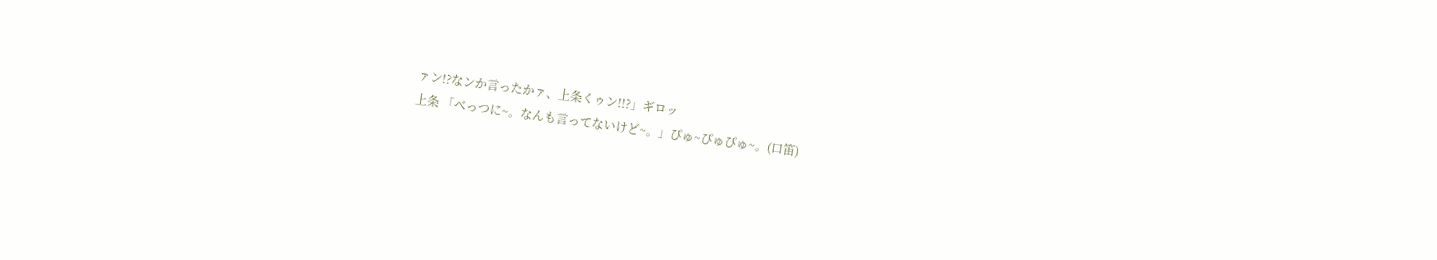ァン!?なンか言ったかァ、上条くゥン!!?」ギロッ
上条 「べっつに~。なんも言ってないけど~。」ぴゅ~ぴゅぴゅ~。(口笛)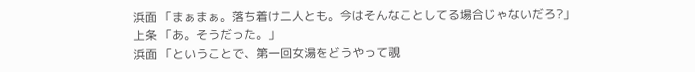浜面 「まぁまぁ。落ち着け二人とも。今はそんなことしてる場合じゃないだろ?」
上条 「あ。そうだった。」
浜面 「ということで、第一回女湯をどうやって覗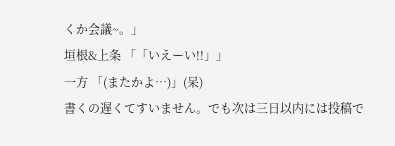くか会議~。」
垣根&上条 「「いえーい!!」」
一方 「(またかよ…)」(呆)
書くの遅くてすいません。でも次は三日以内には投稿で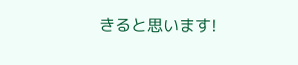きると思います!